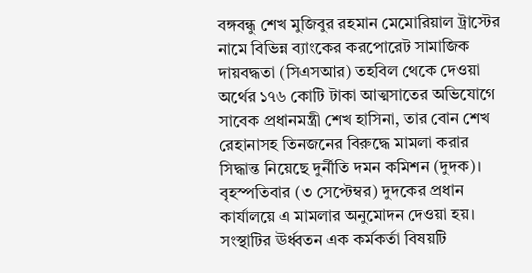বঙ্গবন্ধু শেখ মুজিবুর রহমান মেমোরিয়াল ট্রাস্টের নামে বিভিন্ন ব্যাংকের করপোরেট সামাজিক দায়বদ্ধতা (সিএসআর) তহবিল থেকে দেওয়া অর্থের ১৭৬ কোটি টাকা আত্মসাতের অভিযোগে সাবেক প্রধানমন্ত্রী শেখ হাসিনা, তার বোন শেখ রেহানাসহ তিনজনের বিরুদ্ধে মামলা করার সিদ্ধান্ত নিয়েছে দুর্নীতি দমন কমিশন (দুদক)।
বৃহস্পতিবার (৩ সেপ্টেম্বর) দুদকের প্রধান কার্যালয়ে এ মামলার অনুমোদন দেওয়া হয়। সংস্থাটির ঊর্ধ্বতন এক কর্মকর্তা বিষয়টি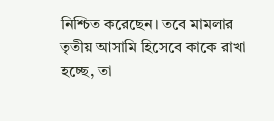নিশ্চিত করেছেন। তবে মামলার তৃতীয় আসামি হিসেবে কাকে রাখা হচ্ছে, তা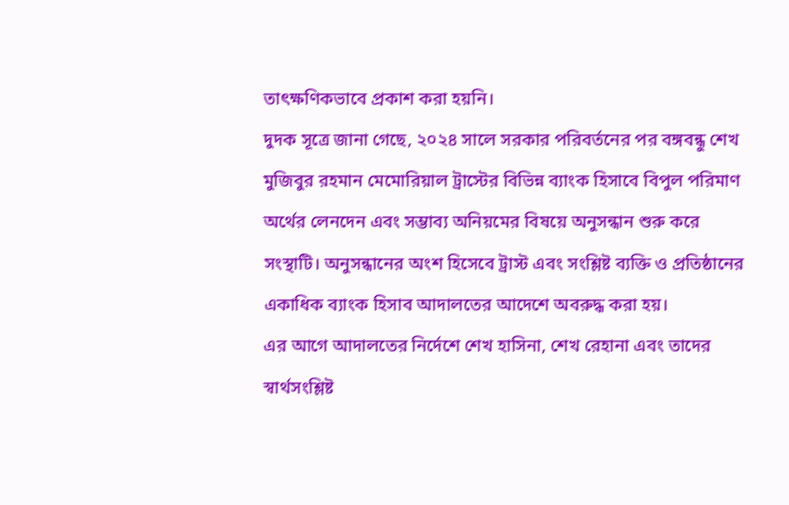তাৎক্ষণিকভাবে প্রকাশ করা হয়নি।
দুদক সূত্রে জানা গেছে, ২০২৪ সালে সরকার পরিবর্তনের পর বঙ্গবন্ধু শেখ মুজিবুর রহমান মেমোরিয়াল ট্রাস্টের বিভিন্ন ব্যাংক হিসাবে বিপুল পরিমাণ অর্থের লেনদেন এবং সম্ভাব্য অনিয়মের বিষয়ে অনুসন্ধান শুরু করে সংস্থাটি। অনুসন্ধানের অংশ হিসেবে ট্রাস্ট এবং সংশ্লিষ্ট ব্যক্তি ও প্রতিষ্ঠানের একাধিক ব্যাংক হিসাব আদালতের আদেশে অবরুদ্ধ করা হয়।
এর আগে আদালতের নির্দেশে শেখ হাসিনা, শেখ রেহানা এবং তাদের স্বার্থসংশ্লিষ্ট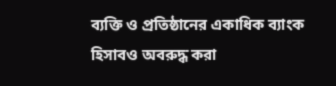ব্যক্তি ও প্রতিষ্ঠানের একাধিক ব্যাংক হিসাবও অবরুদ্ধ করা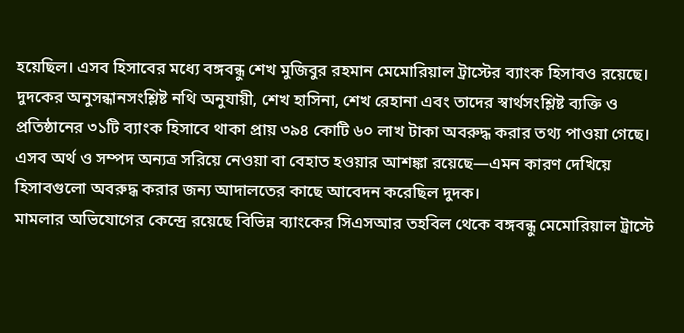হয়েছিল। এসব হিসাবের মধ্যে বঙ্গবন্ধু শেখ মুজিবুর রহমান মেমোরিয়াল ট্রাস্টের ব্যাংক হিসাবও রয়েছে।
দুদকের অনুসন্ধানসংশ্লিষ্ট নথি অনুযায়ী, শেখ হাসিনা, শেখ রেহানা এবং তাদের স্বার্থসংশ্লিষ্ট ব্যক্তি ও প্রতিষ্ঠানের ৩১টি ব্যাংক হিসাবে থাকা প্রায় ৩৯৪ কোটি ৬০ লাখ টাকা অবরুদ্ধ করার তথ্য পাওয়া গেছে। এসব অর্থ ও সম্পদ অন্যত্র সরিয়ে নেওয়া বা বেহাত হওয়ার আশঙ্কা রয়েছে—এমন কারণ দেখিয়ে হিসাবগুলো অবরুদ্ধ করার জন্য আদালতের কাছে আবেদন করেছিল দুদক।
মামলার অভিযোগের কেন্দ্রে রয়েছে বিভিন্ন ব্যাংকের সিএসআর তহবিল থেকে বঙ্গবন্ধু মেমোরিয়াল ট্রাস্টে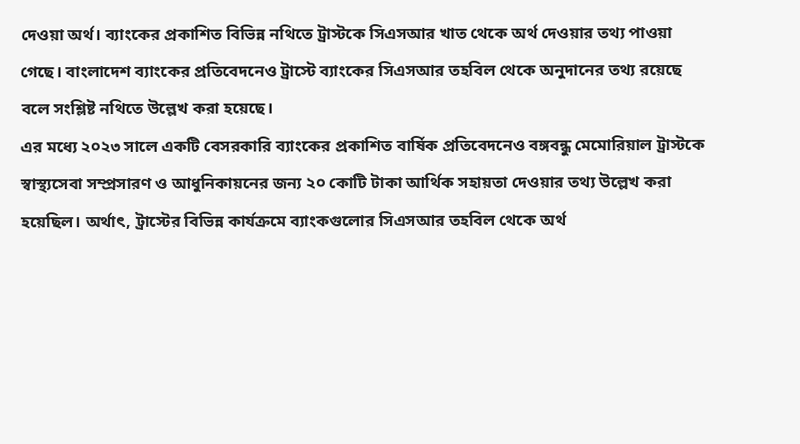দেওয়া অর্থ। ব্যাংকের প্রকাশিত বিভিন্ন নথিতে ট্রাস্টকে সিএসআর খাত থেকে অর্থ দেওয়ার তথ্য পাওয়া গেছে। বাংলাদেশ ব্যাংকের প্রতিবেদনেও ট্রাস্টে ব্যাংকের সিএসআর তহবিল থেকে অনুদানের তথ্য রয়েছে বলে সংশ্লিষ্ট নথিতে উল্লেখ করা হয়েছে।
এর মধ্যে ২০২৩ সালে একটি বেসরকারি ব্যাংকের প্রকাশিত বার্ষিক প্রতিবেদনেও বঙ্গবন্ধু মেমোরিয়াল ট্রাস্টকে স্বাস্থ্যসেবা সম্প্রসারণ ও আধুনিকায়নের জন্য ২০ কোটি টাকা আর্থিক সহায়তা দেওয়ার তথ্য উল্লেখ করা হয়েছিল। অর্থাৎ, ট্রাস্টের বিভিন্ন কার্যক্রমে ব্যাংকগুলোর সিএসআর তহবিল থেকে অর্থ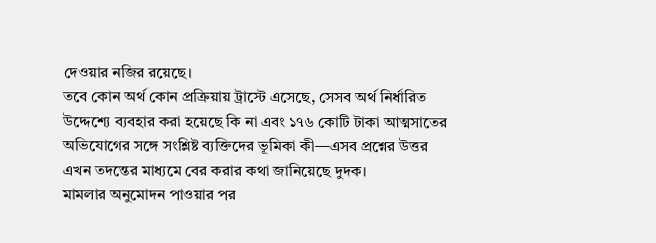দেওয়ার নজির রয়েছে।
তবে কোন অর্থ কোন প্রক্রিয়ায় ট্রাস্টে এসেছে, সেসব অর্থ নির্ধারিত উদ্দেশ্যে ব্যবহার করা হয়েছে কি না এবং ১৭৬ কোটি টাকা আত্মসাতের অভিযোগের সঙ্গে সংশ্লিষ্ট ব্যক্তিদের ভূমিকা কী—এসব প্রশ্নের উত্তর এখন তদন্তের মাধ্যমে বের করার কথা জানিয়েছে দুদক।
মামলার অনুমোদন পাওয়ার পর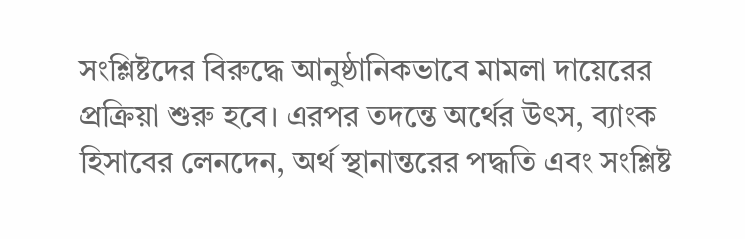সংশ্লিষ্টদের বিরুদ্ধে আনুষ্ঠানিকভাবে মামলা দায়েরের প্রক্রিয়া শুরু হবে। এরপর তদন্তে অর্থের উৎস, ব্যাংক হিসাবের লেনদেন, অর্থ স্থানান্তরের পদ্ধতি এবং সংশ্লিষ্ট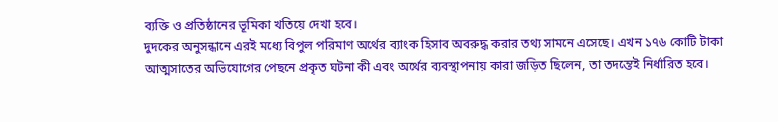ব্যক্তি ও প্রতিষ্ঠানের ভূমিকা খতিয়ে দেখা হবে।
দুদকের অনুসন্ধানে এরই মধ্যে বিপুল পরিমাণ অর্থের ব্যাংক হিসাব অবরুদ্ধ করার তথ্য সামনে এসেছে। এখন ১৭৬ কোটি টাকা আত্মসাতের অভিযোগের পেছনে প্রকৃত ঘটনা কী এবং অর্থের ব্যবস্থাপনায় কারা জড়িত ছিলেন, তা তদন্তেই নির্ধারিত হবে।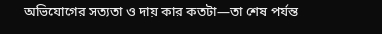অভিযোগের সত্যতা ও দায় কার কতটা—তা শেষ পর্যন্ত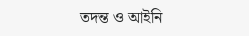তদন্ত ও আইনি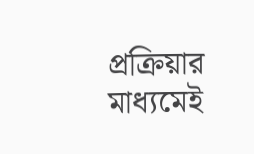প্রক্রিয়ার মাধ্যমেই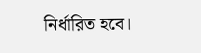নির্ধারিত হবে।